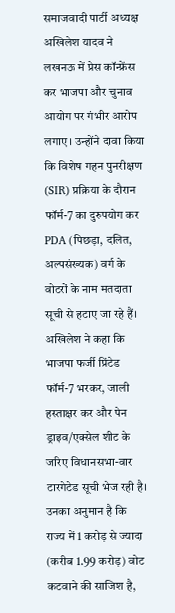समाजवादी पार्टी अध्यक्ष अखिलेश यादव ने लखनऊ में प्रेस कॉन्फ्रेंस कर भाजपा और चुनाव आयोग पर गंभीर आरोप लगाए। उन्होंने दावा किया कि विशेष गहन पुनरीक्षण (SIR) प्रक्रिया के दौरान फॉर्म-7 का दुरुपयोग कर PDA (पिछड़ा, दलित, अल्पसंख्यक) वर्ग के वोटरों के नाम मतदाता सूची से हटाए जा रहे हैं।
अखिलेश ने कहा कि भाजपा फर्जी प्रिंटेड फॉर्म-7 भरकर, जाली हस्ताक्षर कर और पेन ड्राइव/एक्सेल शीट के जरिए विधानसभा-वार टारगेटेड सूची भेज रही है। उनका अनुमान है कि राज्य में 1 करोड़ से ज्यादा (करीब 1.99 करोड़) वोट कटवाने की साजिश है,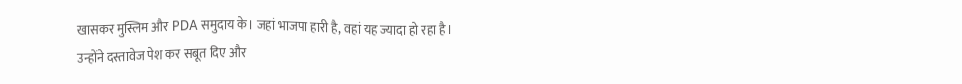खासकर मुस्लिम और PDA समुदाय के। जहां भाजपा हारी है, वहां यह ज्यादा हो रहा है।
उन्होंने दस्तावेज पेश कर सबूत दिए और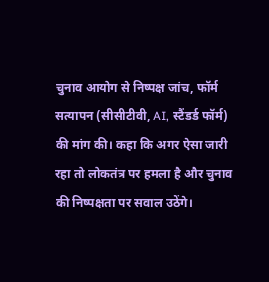चुनाव आयोग से निष्पक्ष जांच, फॉर्म सत्यापन (सीसीटीवी, AI, स्टैंडर्ड फॉर्म) की मांग की। कहा कि अगर ऐसा जारी रहा तो लोकतंत्र पर हमला है और चुनाव की निष्पक्षता पर सवाल उठेंगे।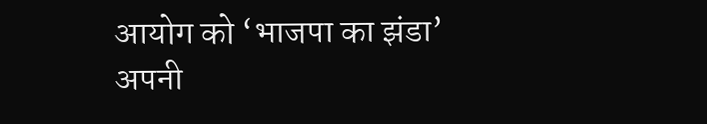आयोग को ‘भाजपा का झंडा’ अपनी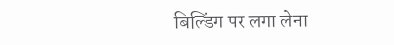बिल्डिंग पर लगा लेना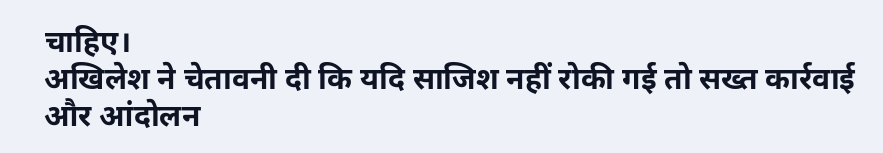चाहिए।
अखिलेश ने चेतावनी दी कि यदि साजिश नहीं रोकी गई तो सख्त कार्रवाई और आंदोलन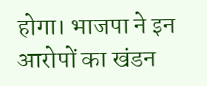होगा। भाजपा ने इन आरोपों का खंडन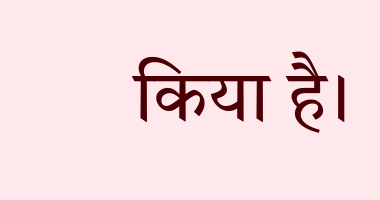किया है।